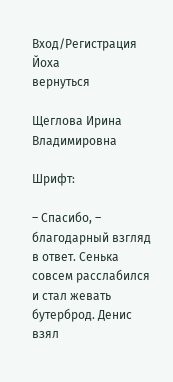Вход/Регистрация
Йоха
вернуться

Щеглова Ирина Владимировна

Шрифт:

– Спасибо, – благодарный взгляд в ответ. Сенька совсем расслабился и стал жевать бутерброд. Денис взял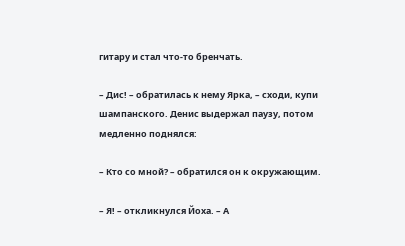гитару и стал что-то бренчать.

– Дис! – обратилась к нему Ярка, – сходи, купи шампанского. Денис выдержал паузу, потом медленно поднялся:

– Кто со мной? – обратился он к окружающим.

– Я! – откликнулся Йоха. – А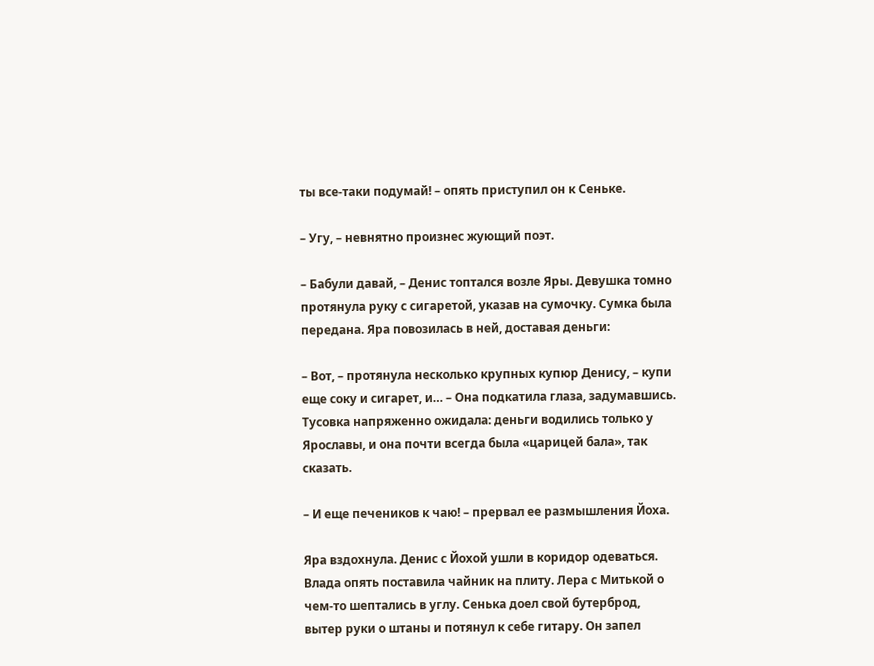ты все-таки подумай! – опять приступил он к Сеньке.

– Угу, – невнятно произнес жующий поэт.

– Бабули давай, – Денис топтался возле Яры. Девушка томно протянула руку с сигаретой, указав на сумочку. Сумка была передана. Яра повозилась в ней, доставая деньги:

– Вот, – протянула несколько крупных купюр Денису, – купи еще соку и сигарет, и… – Она подкатила глаза, задумавшись. Тусовка напряженно ожидала: деньги водились только у Ярославы, и она почти всегда была «царицей бала», так сказать.

– И еще печеников к чаю! – прервал ее размышления Йоха.

Яра вздохнула. Денис с Йохой ушли в коридор одеваться. Влада опять поставила чайник на плиту. Лера с Митькой о чем-то шептались в углу. Сенька доел свой бутерброд, вытер руки о штаны и потянул к себе гитару. Он запел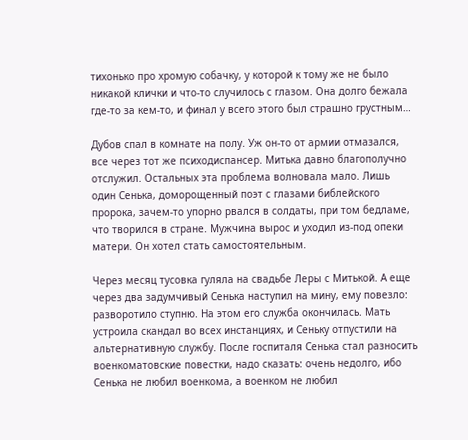тихонько про хромую собачку, у которой к тому же не было никакой клички и что-то случилось с глазом. Она долго бежала где-то за кем-то, и финал у всего этого был страшно грустным…

Дубов спал в комнате на полу. Уж он-то от армии отмазался, все через тот же психодиспансер. Митька давно благополучно отслужил. Остальных эта проблема волновала мало. Лишь один Сенька, доморощенный поэт с глазами библейского пророка, зачем-то упорно рвался в солдаты, при том бедламе, что творился в стране. Мужчина вырос и уходил из-под опеки матери. Он хотел стать самостоятельным.

Через месяц тусовка гуляла на свадьбе Леры с Митькой. А еще через два задумчивый Сенька наступил на мину, ему повезло: разворотило ступню. На этом его служба окончилась. Мать устроила скандал во всех инстанциях, и Сеньку отпустили на альтернативную службу. После госпиталя Сенька стал разносить военкоматовские повестки, надо сказать: очень недолго, ибо Сенька не любил военкома, а военком не любил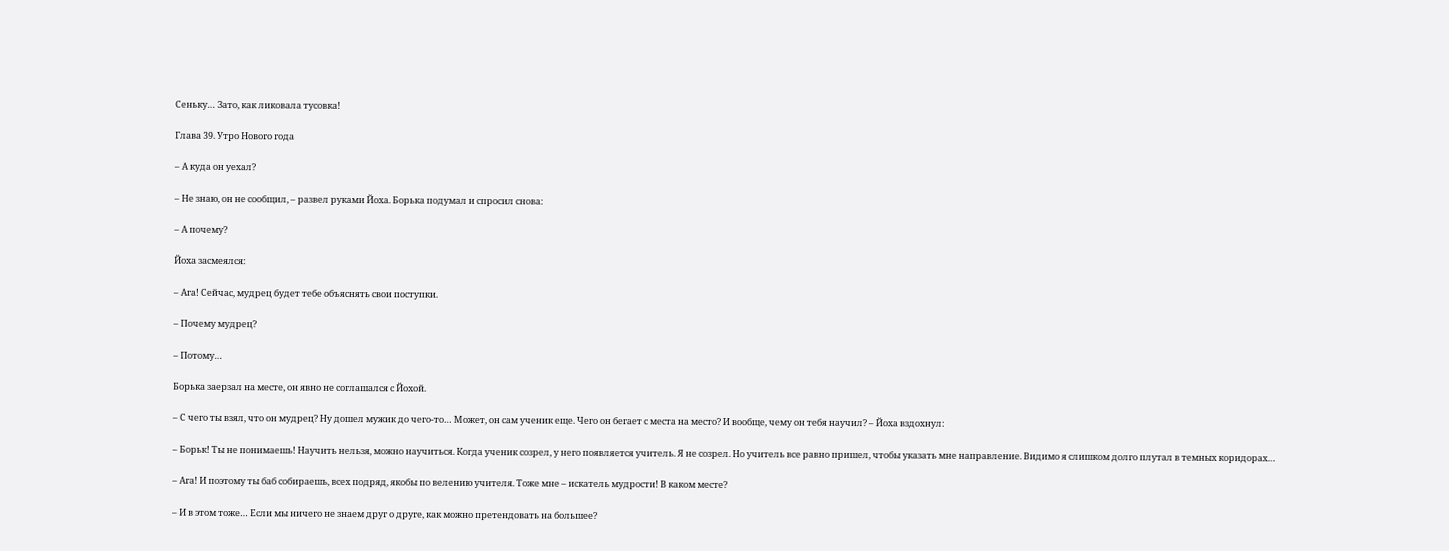Сеньку… Зато, как ликовала тусовка!

Глава 39. Утро Нового года

– А куда он уехал?

– Не знаю, он не сообщил, – развел руками Йоха. Борька подумал и спросил снова:

– А почему?

Йоха засмеялся:

– Ага! Сейчас, мудрец будет тебе объяснять свои поступки.

– Почему мудрец?

– Потому…

Борька заерзал на месте, он явно не соглашался с Йохой.

– С чего ты взял, что он мудрец? Ну дошел мужик до чего-то… Может, он сам ученик еще. Чего он бегает с места на место? И вообще, чему он тебя научил? – Йоха вздохнул:

– Борьк! Ты не понимаешь! Научить нельзя, можно научиться. Когда ученик созрел, у него появляется учитель. Я не созрел. Но учитель все равно пришел, чтобы указать мне направление. Видимо я слишком долго плутал в темных коридорах…

– Ага! И поэтому ты баб собираешь, всех подряд, якобы по велению учителя. Тоже мне – искатель мудрости! В каком месте?

– И в этом тоже… Если мы ничего не знаем друг о друге, как можно претендовать на большее?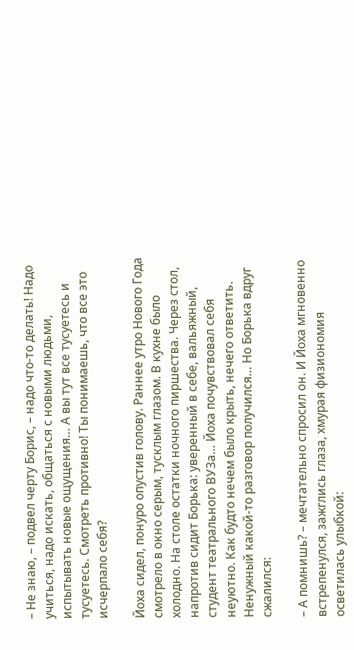– Не знаю, – подвел черту Борис, – надо что-то делать! Надо учиться, надо искать, общаться с новыми людьми, испытывать новые ощущения… А вы тут все тусуетесь и тусуетесь. Смотреть противно! Ты понимаешь, что все это исчерпало себя?

Йоха сидел, понуро опустив голову. Раннее утро Нового Года смотрело в окно серым, тусклым глазом. В кухне было холодно. На столе остатки ночного пиршества. Через стол, напротив сидит Борька: уверенный в себе, вальяжный, студент театрального ВУЗа… Йоха почувствовал себя неуютно. Как будто нечем было крыть, нечего ответить. Ненужный какой-то разговор получился… Но Борька вдруг сжалился:

– А помнишь? – мечтательно спросил он. И Йоха мгновенно встрепенулся, зажглись глаза, хмурая физиономия осветилась улыбкой: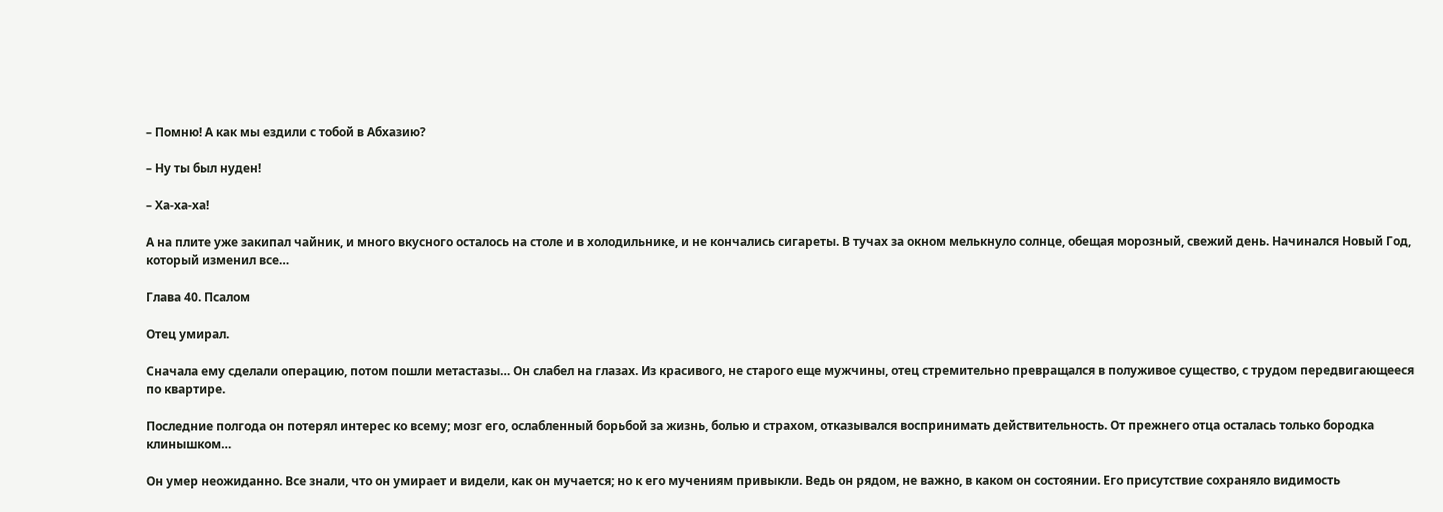– Помню! А как мы ездили с тобой в Абхазию?

– Ну ты был нуден!

– Ха-ха-ха!

А на плите уже закипал чайник, и много вкусного осталось на столе и в холодильнике, и не кончались сигареты. В тучах за окном мелькнуло солнце, обещая морозный, свежий день. Начинался Новый Год, который изменил все…

Глава 40. Псалом

Отец умирал.

Сначала ему сделали операцию, потом пошли метастазы… Он слабел на глазах. Из красивого, не старого еще мужчины, отец стремительно превращался в полуживое существо, с трудом передвигающееся по квартире.

Последние полгода он потерял интерес ко всему; мозг его, ослабленный борьбой за жизнь, болью и страхом, отказывался воспринимать действительность. От прежнего отца осталась только бородка клинышком…

Он умер неожиданно. Все знали, что он умирает и видели, как он мучается; но к его мучениям привыкли. Ведь он рядом, не важно, в каком он состоянии. Его присутствие сохраняло видимость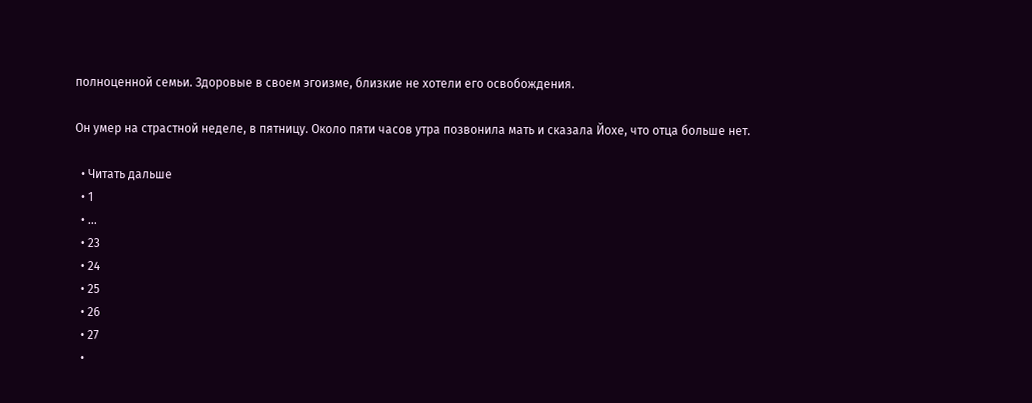полноценной семьи. Здоровые в своем эгоизме, близкие не хотели его освобождения.

Он умер на страстной неделе, в пятницу. Около пяти часов утра позвонила мать и сказала Йохе, что отца больше нет.

  • Читать дальше
  • 1
  • ...
  • 23
  • 24
  • 25
  • 26
  • 27
  •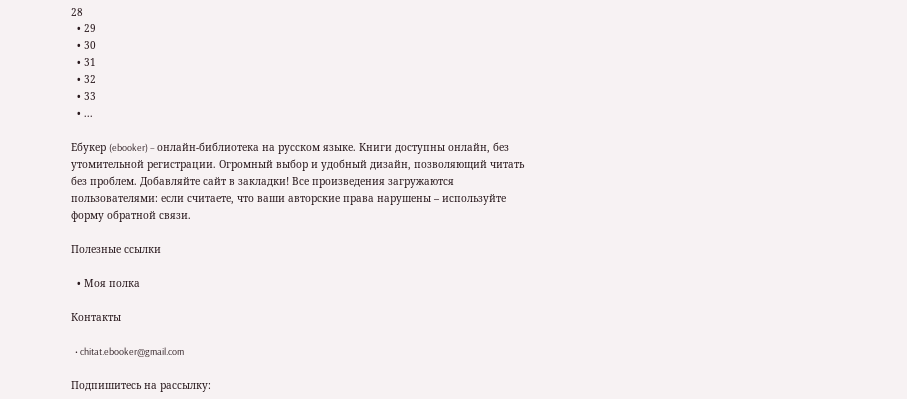28
  • 29
  • 30
  • 31
  • 32
  • 33
  • ...

Ебукер (ebooker) – онлайн-библиотека на русском языке. Книги доступны онлайн, без утомительной регистрации. Огромный выбор и удобный дизайн, позволяющий читать без проблем. Добавляйте сайт в закладки! Все произведения загружаются пользователями: если считаете, что ваши авторские права нарушены – используйте форму обратной связи.

Полезные ссылки

  • Моя полка

Контакты

  • chitat.ebooker@gmail.com

Подпишитесь на рассылку: